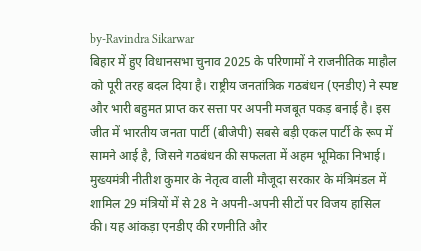by-Ravindra Sikarwar
बिहार में हुए विधानसभा चुनाव 2025 के परिणामों ने राजनीतिक माहौल को पूरी तरह बदल दिया है। राष्ट्रीय जनतांत्रिक गठबंधन (एनडीए) ने स्पष्ट और भारी बहुमत प्राप्त कर सत्ता पर अपनी मजबूत पकड़ बनाई है। इस जीत में भारतीय जनता पार्टी (बीजेपी) सबसे बड़ी एकल पार्टी के रूप में सामने आई है, जिसने गठबंधन की सफलता में अहम भूमिका निभाई।
मुख्यमंत्री नीतीश कुमार के नेतृत्व वाली मौजूदा सरकार के मंत्रिमंडल में शामिल 29 मंत्रियों में से 28 ने अपनी-अपनी सीटों पर विजय हासिल की। यह आंकड़ा एनडीए की रणनीति और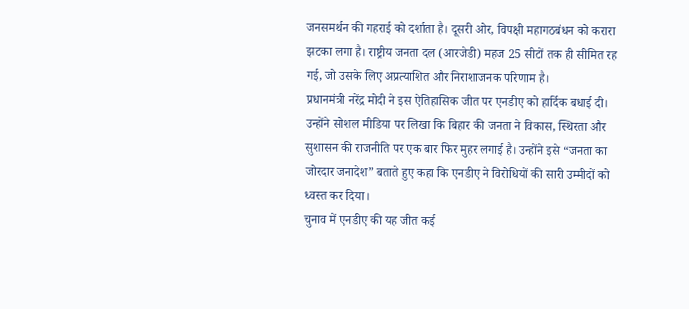जनसमर्थन की गहराई को दर्शाता है। दूसरी ओर, विपक्षी महागठबंधन को करारा झटका लगा है। राष्ट्रीय जनता दल (आरजेडी) महज 25 सीटों तक ही सीमित रह गई, जो उसके लिए अप्रत्याशित और निराशाजनक परिणाम है।
प्रधानमंत्री नरेंद्र मोदी ने इस ऐतिहासिक जीत पर एनडीए को हार्दिक बधाई दी। उन्होंने सोशल मीडिया पर लिखा कि बिहार की जनता ने विकास, स्थिरता और सुशासन की राजनीति पर एक बार फिर मुहर लगाई है। उन्होंने इसे “जनता का जोरदार जनादेश” बताते हुए कहा कि एनडीए ने विरोधियों की सारी उम्मीदों को ध्वस्त कर दिया।
चुनाव में एनडीए की यह जीत कई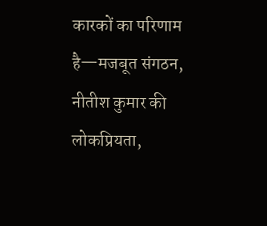कारकों का परिणाम है—मजबूत संगठन, नीतीश कुमार की लोकप्रियता,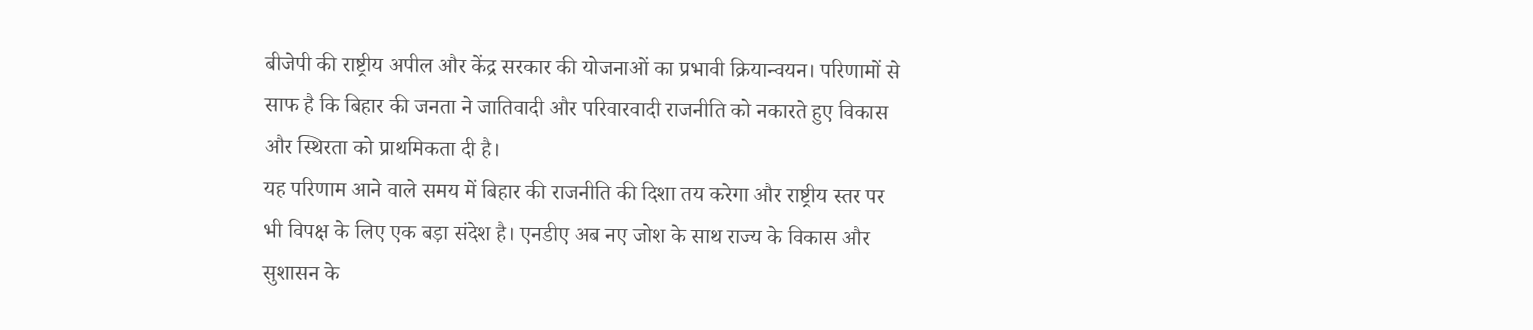बीजेपी की राष्ट्रीय अपील और केंद्र सरकार की योजनाओं का प्रभावी क्रियान्वयन। परिणामों से साफ है कि बिहार की जनता ने जातिवादी और परिवारवादी राजनीति को नकारते हुए विकास और स्थिरता को प्राथमिकता दी है।
यह परिणाम आने वाले समय में बिहार की राजनीति की दिशा तय करेगा और राष्ट्रीय स्तर पर भी विपक्ष के लिए एक बड़ा संदेश है। एनडीए अब नए जोश के साथ राज्य के विकास और सुशासन के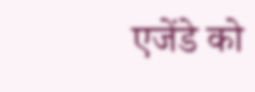एजेंडे को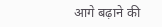आगे बढ़ाने की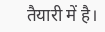तैयारी में है।